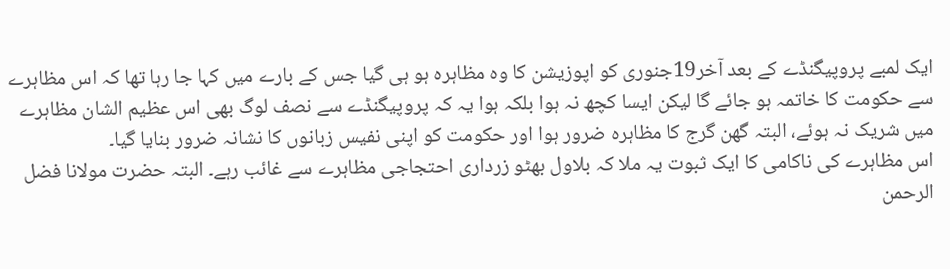ایک لمبے پروپیگنڈے کے بعد آخر19جنوری کو اپوزیشن کا وہ مظاہرہ ہو ہی گیا جس کے بارے میں کہا جا رہا تھا کہ اس مظاہرے سے حکومت کا خاتمہ ہو جائے گا لیکن ایسا کچھ نہ ہوا بلکہ ہوا یہ کہ پروپیگنڈے سے نصف لوگ بھی اس عظیم الشان مظاہرے میں شریک نہ ہوئے، البتہ گھن گرج کا مظاہرہ ضرور ہوا اور حکومت کو اپنی نفیس زبانوں کا نشانہ ضرور بنایا گیا۔
اس مظاہرے کی ناکامی کا ایک ثبوت یہ ملا کہ بلاول بھٹو زرداری احتجاجی مظاہرے سے غائب رہے۔ البتہ حضرت مولانا فضل الرحمن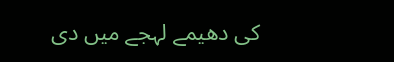کی دھیمے لہجے میں دی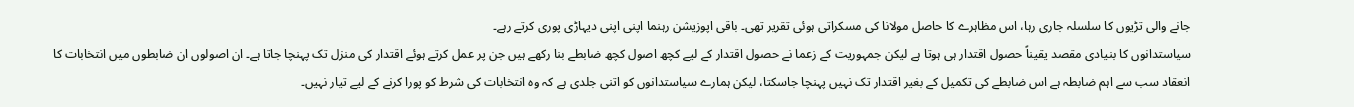جانے والی تڑیوں کا سلسلہ جاری رہا، اس مظاہرے کا حاصل مولانا کی مسکراتی ہوئی تقریر تھی۔ باقی اپوزیشن رہنما اپنی اپنی دیہاڑی پوری کرتے رہے۔
سیاستدانوں کا بنیادی مقصد یقیناً حصول اقتدار ہی ہوتا ہے لیکن جمہوریت کے زعما نے حصول اقتدار کے لیے کچھ اصول کچھ ضابطے بنا رکھے ہیں جن پر عمل کرتے ہوئے اقتدار کی منزل تک پہنچا جاتا ہے۔ ان اصولوں ان ضابطوں میں انتخابات کا انعقاد سب سے اہم ضابطہ ہے اس ضابطے کی تکمیل کے بغیر اقتدار تک نہیں پہنچا جاسکتا، لیکن ہمارے سیاستدانوں کو اتنی جلدی ہے کہ وہ انتخابات کی شرط کو پورا کرنے کے لیے تیار نہیں۔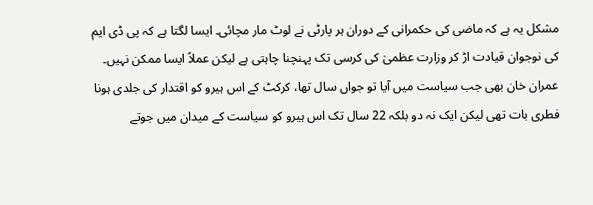مشکل یہ ہے کہ ماضی کی حکمرانی کے دوران ہر پارٹی نے لوٹ مار مچائی۔ ایسا لگتا ہے کہ پی ڈی ایم کی نوجوان قیادت اڑ کر وزارت عظمیٰ کی کرسی تک پہنچنا چاہتی ہے لیکن عملاً ایسا ممکن نہیں۔ عمران خان بھی جب سیاست میں آیا تو جواں سال تھا، کرکٹ کے اس ہیرو کو اقتدار کی جلدی ہونا فطری بات تھی لیکن ایک نہ دو بلکہ 22 سال تک اس ہیرو کو سیاست کے میدان میں جوتے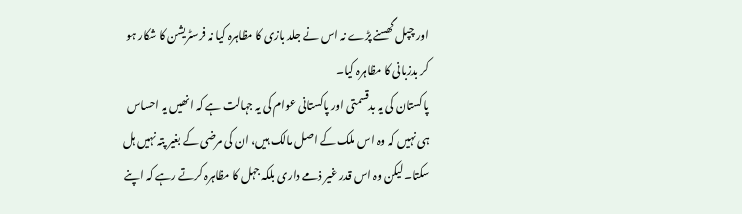اور چپل گھسنے پڑے نہ اس نے جلد بازی کا مظاہرہ کیا نہ فرسٹریشن کا شکار ہو کر بدزبانی کا مظاہرہ کیا۔
پاکستان کی یہ بدقسمتی اور پاکستانی عوام کی یہ جہالت ہے کہ انھیں یہ احساس ہی نہیں کہ وہ اس ملک کے اصل مالک ہیں، ان کی مرضی کے بغیر پتہ نہیں ہل سکتا۔ لیکن وہ اس قدر غیر ذمے داری بلکہ جہل کا مظاہرہ کرتے رہے کہ اپنے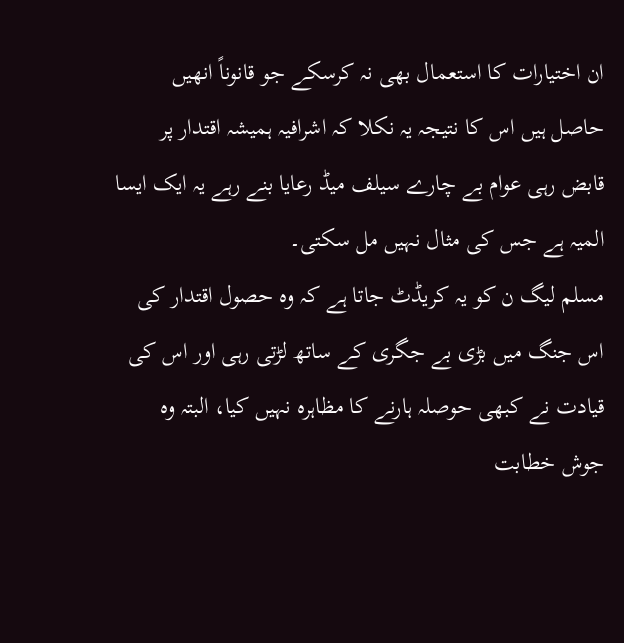ان اختیارات کا استعمال بھی نہ کرسکے جو قانوناً انھیں حاصل ہیں اس کا نتیجہ یہ نکلا کہ اشرافیہ ہمیشہ اقتدار پر قابض رہی عوام بے چارے سیلف میڈ رعایا بنے رہے یہ ایک ایسا المیہ ہے جس کی مثال نہیں مل سکتی۔
مسلم لیگ ن کو یہ کریڈٹ جاتا ہے کہ وہ حصول اقتدار کی اس جنگ میں بڑی بے جگری کے ساتھ لڑتی رہی اور اس کی قیادت نے کبھی حوصلہ ہارنے کا مظاہرہ نہیں کیا، البتہ وہ جوش خطابت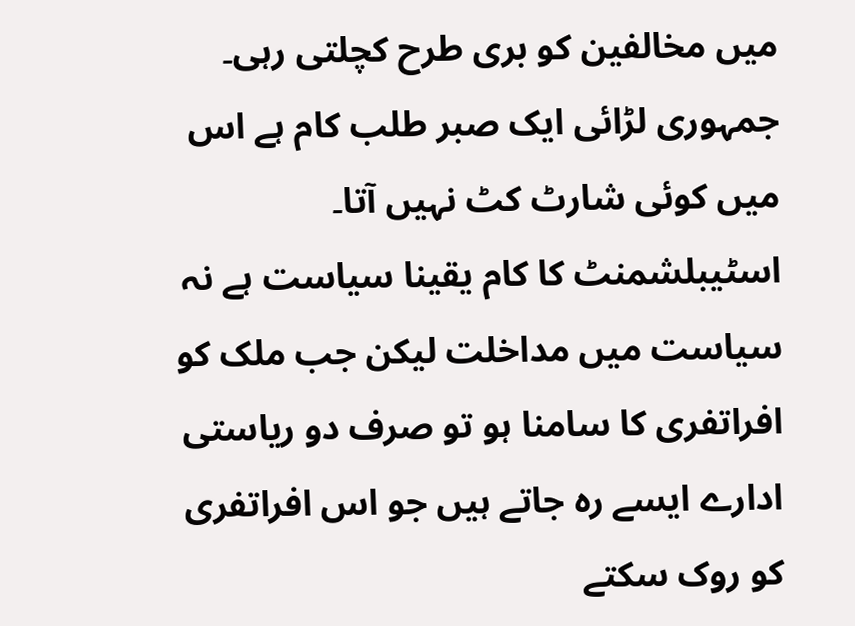میں مخالفین کو بری طرح کچلتی رہی۔ جمہوری لڑائی ایک صبر طلب کام ہے اس میں کوئی شارٹ کٹ نہیں آتا۔ اسٹیبلشمنٹ کا کام یقینا سیاست ہے نہ سیاست میں مداخلت لیکن جب ملک کو افراتفری کا سامنا ہو تو صرف دو ریاستی ادارے ایسے رہ جاتے ہیں جو اس افراتفری کو روک سکتے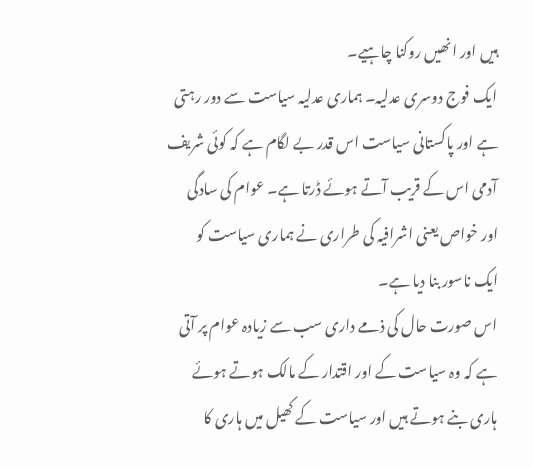ہیں اور انھیں روکنا چاہیے۔
ایک فوج دوسری عدلیہ۔ ہماری عدلیہ سیاست سے دور رہتی ہے اور پاکستانی سیاست اس قدر بے لگام ہے کہ کوئی شریف آدمی اس کے قریب آتے ہوئے ڈرتا ہے۔ عوام کی سادگی اور خواص یعنی اشرافیہ کی طراری نے ہماری سیاست کو ایک ناسور بنا دیا ہے۔
اس صورت حال کی ذمے داری سب سے زیادہ عوام پر آتی ہے کہ وہ سیاست کے اور اقتدار کے مالک ہوتے ہوئے ہاری بنے ہوتے ہیں اور سیاست کے کھیل میں ہاری کا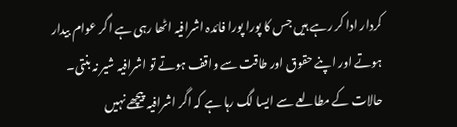کردار ادا کر رہے ہیں جس کا پورا پورا فائدہ اشرافیہ اٹھا رہی ہے اگر عوام بیدار ہوتے اور اپنے حقوق اور طاقت سے واقف ہوتے تو اشرافیہ شیر نہ بنتی۔ حالات کے مطالعے سے ایسا لگ رہا ہے کہ اگر اشرافیہ پیچھے نہیں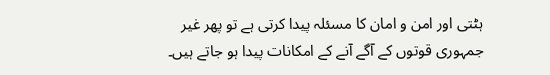ہٹتی اور امن و امان کا مسئلہ پیدا کرتی ہے تو پھر غیر جمہوری قوتوں کے آگے آنے کے امکانات پیدا ہو جاتے ہیں۔